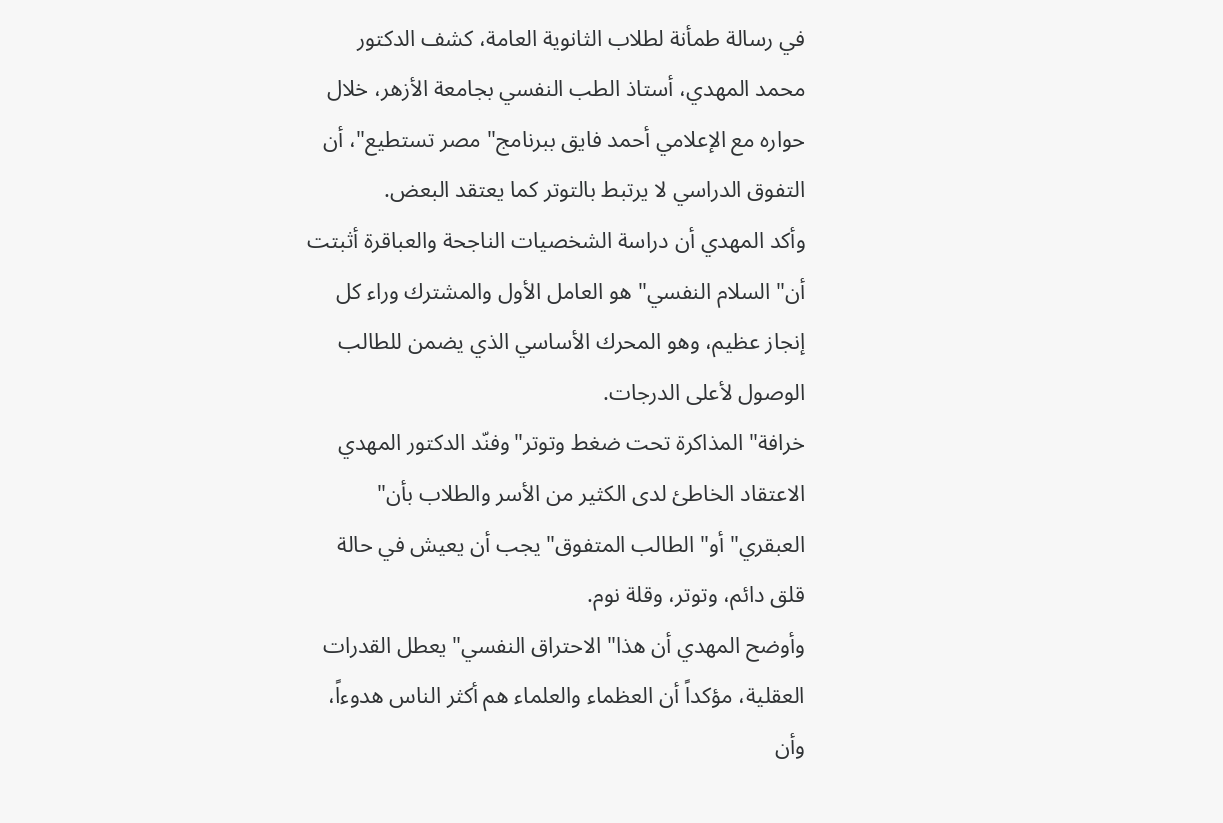في رسالة طمأنة لطلاب الثانوية العامة، كشف الدكتور محمد المهدي، أستاذ الطب النفسي بجامعة الأزهر، خلال حواره مع الإعلامي أحمد فايق ببرنامج" مصر تستطيع"، أن التفوق الدراسي لا يرتبط بالتوتر كما يعتقد البعض.
وأكد المهدي أن دراسة الشخصيات الناجحة والعباقرة أثبتت أن" السلام النفسي" هو العامل الأول والمشترك وراء كل إنجاز عظيم، وهو المحرك الأساسي الذي يضمن للطالب الوصول لأعلى الدرجات.
خرافة" المذاكرة تحت ضغط وتوتر"وفنّد الدكتور المهدي الاعتقاد الخاطئ لدى الكثير من الأسر والطلاب بأن" العبقري" أو" الطالب المتفوق" يجب أن يعيش في حالة قلق دائم، وتوتر، وقلة نوم.
وأوضح المهدي أن هذا" الاحتراق النفسي" يعطل القدرات العقلية، مؤكداً أن العظماء والعلماء هم أكثر الناس هدوءاً، وأن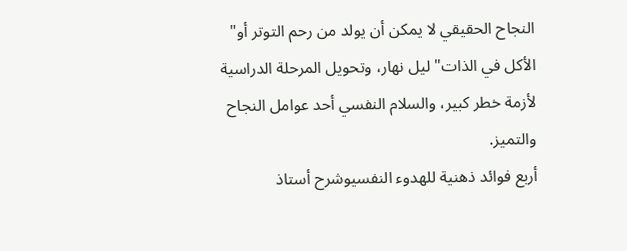النجاح الحقيقي لا يمكن أن يولد من رحم التوتر أو" الأكل في الذات" ليل نهار، وتحويل المرحلة الدراسية لأزمة خطر كبير، والسلام النفسي أحد عوامل النجاح والتميز.
أربع فوائد ذهنية للهدوء النفسيوشرح أستاذ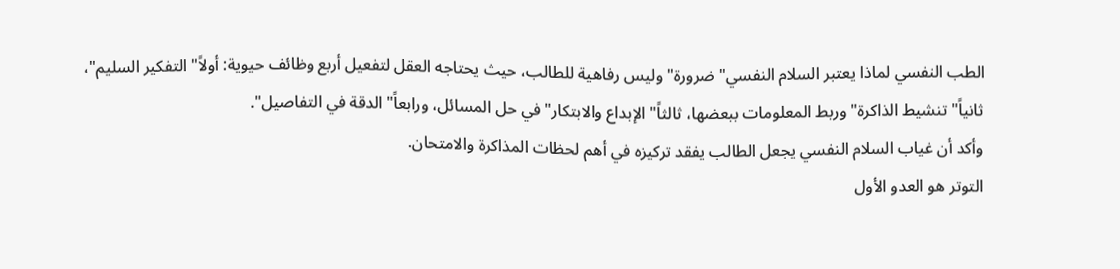الطب النفسي لماذا يعتبر السلام النفسي" ضرورة" وليس رفاهية للطالب، حيث يحتاجه العقل لتفعيل أربع وظائف حيوية: أولاً" التفكير السليم"، ثانياً" تنشيط الذاكرة" وربط المعلومات ببعضها، ثالثاً" الإبداع والابتكار" في حل المسائل، ورابعاً" الدقة في التفاصيل".
وأكد أن غياب السلام النفسي يجعل الطالب يفقد تركيزه في أهم لحظات المذاكرة والامتحان.
التوتر هو العدو الأول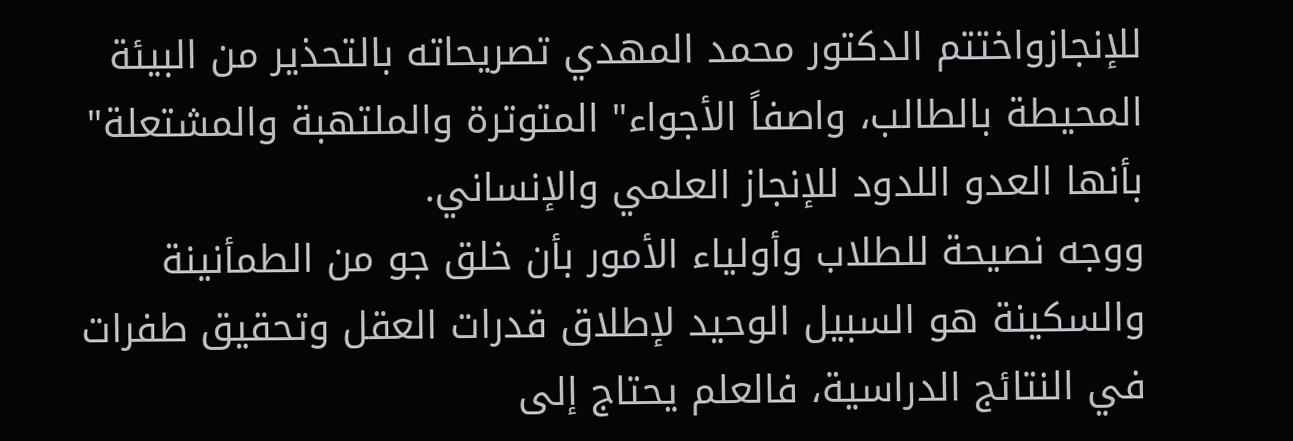للإنجازواختتم الدكتور محمد المهدي تصريحاته بالتحذير من البيئة المحيطة بالطالب، واصفاً الأجواء" المتوترة والملتهبة والمشتعلة" بأنها العدو اللدود للإنجاز العلمي والإنساني.
ووجه نصيحة للطلاب وأولياء الأمور بأن خلق جو من الطمأنينة والسكينة هو السبيل الوحيد لإطلاق قدرات العقل وتحقيق طفرات في النتائج الدراسية، فالعلم يحتاج إلى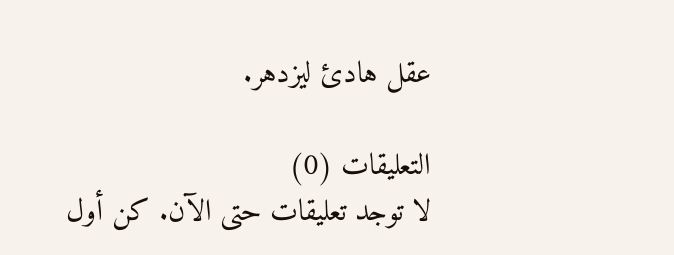عقل هادئ ليزدهر.

التعليقات (0)
لا توجد تعليقات حتى الآن. كن أول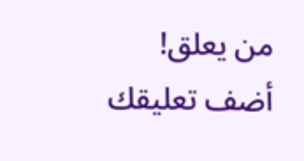من يعلق!
أضف تعليقك